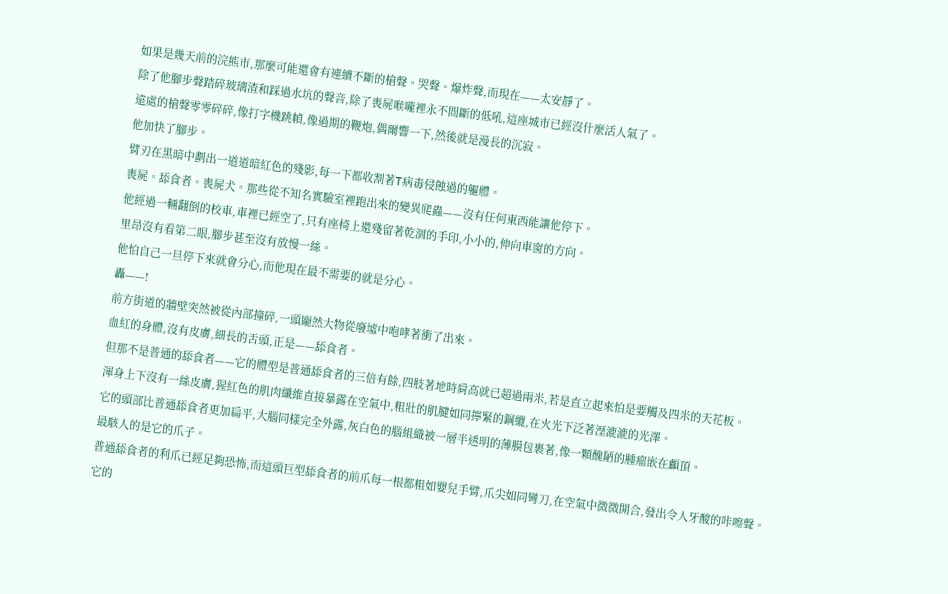如果是幾天前的浣熊市,那麼可能還會有連續不斷的槍聲。哭聲。爆炸聲,而現在——太安靜了。
除了他腳步聲踏碎玻璃渣和踩過水坑的聲音,除了喪屍喉嚨裡永不間斷的低吼,這座城市已經沒什麼活人氣了。
遠處的槍聲零零碎碎,像打字機跳幀,像過期的鞭炮,偶爾響一下,然後就是漫長的沉寂。
他加快了腳步。
臂刃在黑暗中劃出一道道暗紅色的殘影,每一下都收割著T病毒侵蝕過的軀體。
喪屍。舔食者。喪屍犬。那些從不知名實驗室裡跑出來的變異爬蟲——沒有任何東西能讓他停下。
他經過一輛翻倒的校車,車裡已經空了,只有座椅上還殘留著乾涸的手印,小小的,伸向車窗的方向。
里昂沒有看第二眼,腳步甚至沒有放慢一絲。
他怕自己一旦停下來就會分心,而他現在最不需要的就是分心。
轟——!
前方街道的牆壁突然被從內部撞碎,一頭龐然大物從廢墟中咆哮著衝了出來。
血紅的身體,沒有皮膚,細長的舌頭,正是——舔食者。
但那不是普通的舔食者——它的體型是普通舔食者的三倍有餘,四肢著地時肩高就已超過兩米,若是直立起來怕是要觸及四米的天花板。
渾身上下沒有一絲皮膚,猩紅色的肌肉纖維直接暴露在空氣中,粗壯的肌腱如同擰緊的鋼纜,在火光下泛著溼漉漉的光澤。
它的頭部比普通舔食者更加扁平,大腦同樣完全外露,灰白色的腦組織被一層半透明的薄膜包裹著,像一顆醜陋的腫瘤嵌在顱頂。
最駭人的是它的爪子。
普通舔食者的利爪已經足夠恐怖,而這頭巨型舔食者的前爪每一根都粗如嬰兒手臂,爪尖如同彎刀,在空氣中微微開合,發出令人牙酸的咔嚓聲。
它的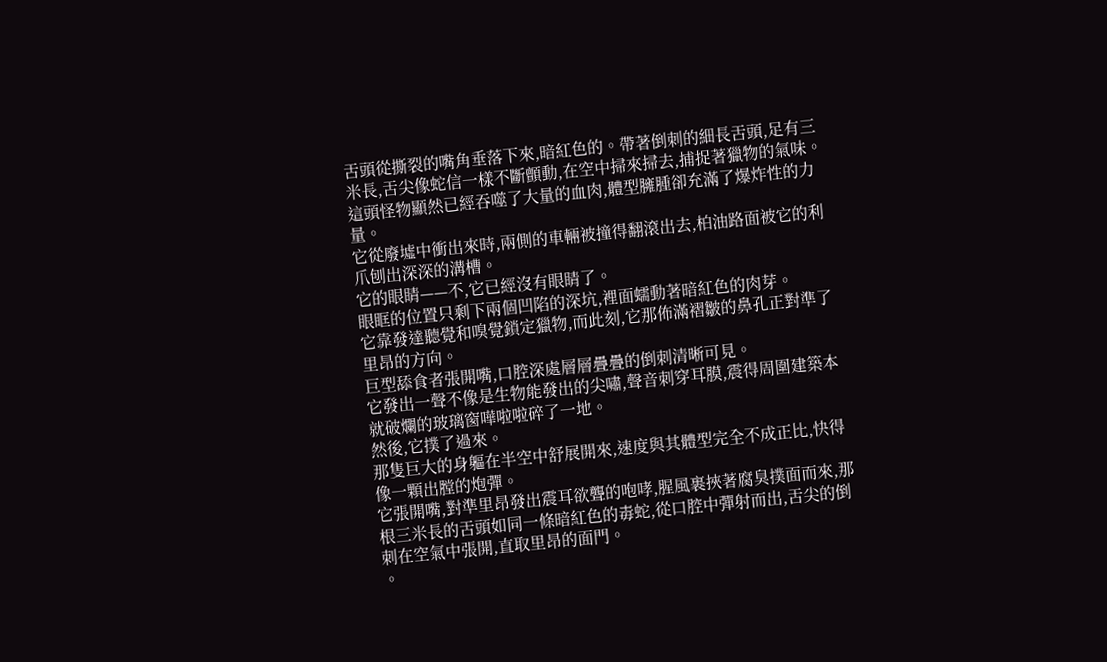舌頭從撕裂的嘴角垂落下來,暗紅色的。帶著倒刺的細長舌頭,足有三米長,舌尖像蛇信一樣不斷顫動,在空中掃來掃去,捕捉著獵物的氣味。
這頭怪物顯然已經吞噬了大量的血肉,體型臃腫卻充滿了爆炸性的力量。
它從廢墟中衝出來時,兩側的車輛被撞得翻滾出去,柏油路面被它的利爪刨出深深的溝槽。
它的眼睛——不,它已經沒有眼睛了。
眼眶的位置只剩下兩個凹陷的深坑,裡面蠕動著暗紅色的肉芽。
它靠發達聽覺和嗅覺鎖定獵物,而此刻,它那佈滿褶皺的鼻孔正對準了里昂的方向。
巨型舔食者張開嘴,口腔深處層層疊疊的倒刺清晰可見。
它發出一聲不像是生物能發出的尖嘯,聲音刺穿耳膜,震得周圍建築本就破爛的玻璃窗嘩啦啦碎了一地。
然後,它撲了過來。
那隻巨大的身軀在半空中舒展開來,速度與其體型完全不成正比,快得像一顆出膛的炮彈。
它張開嘴,對準里昂發出震耳欲聾的咆哮,腥風裹挾著腐臭撲面而來,那根三米長的舌頭如同一條暗紅色的毒蛇,從口腔中彈射而出,舌尖的倒刺在空氣中張開,直取里昂的面門。
。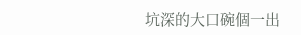坑深的大口碗個一出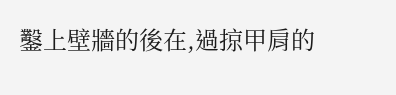鑿上壁牆的後在,過掠甲肩的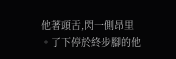他著頭舌,閃一側昂里
。了下停於終步腳的他